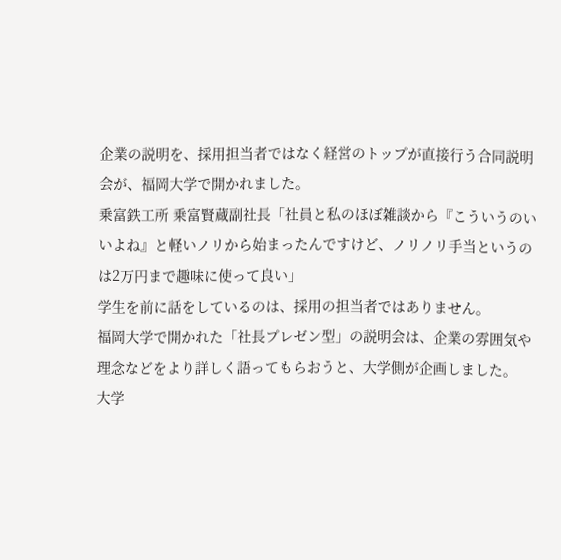企業の説明を、採用担当者ではなく経営のトップが直接行う合同説明会が、福岡大学で開かれました。
乗富鉄工所 乗富賢蔵副社長「社員と私のほぼ雑談から『こういうのいいよね』と軽いノリから始まったんですけど、ノリノリ手当というのは2万円まで趣味に使って良い」
学生を前に話をしているのは、採用の担当者ではありません。
福岡大学で開かれた「社長プレゼン型」の説明会は、企業の雰囲気や理念などをより詳しく語ってもらおうと、大学側が企画しました。
大学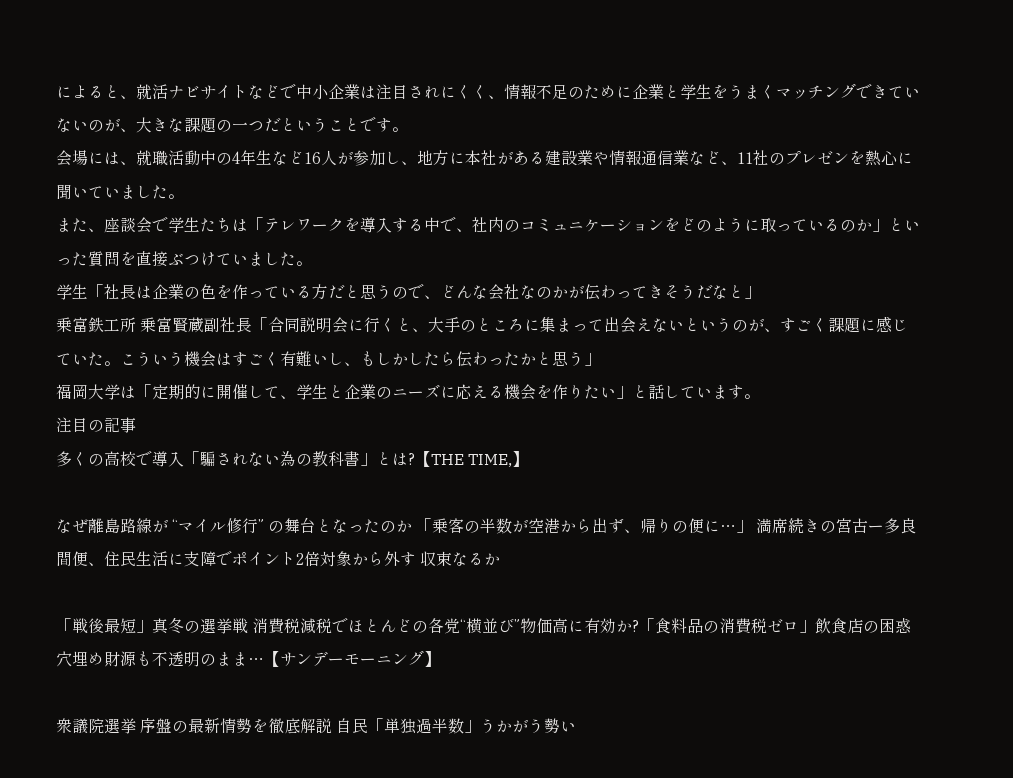によると、就活ナビサイトなどで中小企業は注目されにくく、情報不足のために企業と学生をうまくマッチングできていないのが、大きな課題の一つだということです。
会場には、就職活動中の4年生など16人が参加し、地方に本社がある建設業や情報通信業など、11社のプレゼンを熱心に聞いていました。
また、座談会で学生たちは「テレワークを導入する中で、社内のコミュニケーションをどのように取っているのか」といった質問を直接ぶつけていました。
学生「社長は企業の色を作っている方だと思うので、どんな会社なのかが伝わってきそうだなと」
乗富鉄工所 乗富賢蔵副社長「合同説明会に行くと、大手のところに集まって出会えないというのが、すごく課題に感じていた。こういう機会はすごく有難いし、もしかしたら伝わったかと思う」
福岡大学は「定期的に開催して、学生と企業のニーズに応える機会を作りたい」と話しています。
注目の記事
多くの高校で導入「騙されない為の教科書」とは?【THE TIME,】

なぜ離島路線が “マイル修行” の舞台となったのか 「乗客の半数が空港から出ず、帰りの便に…」 満席続きの宮古ー多良間便、住民生活に支障でポイント2倍対象から外す 収束なるか

「戦後最短」真冬の選挙戦 消費税減税でほとんどの各党“横並び”物価高に有効か?「食料品の消費税ゼロ」飲食店の困惑 穴埋め財源も不透明のまま…【サンデーモーニング】

衆議院選挙 序盤の最新情勢を徹底解説 自民「単独過半数」うかがう勢い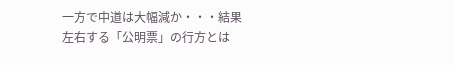一方で中道は大幅減か・・・結果左右する「公明票」の行方とは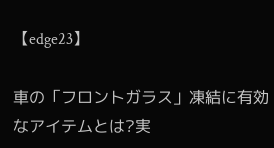【edge23】

車の「フロントガラス」凍結に有効なアイテムとは?実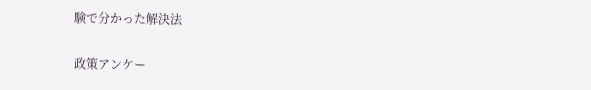験で分かった解決法

政策アンケー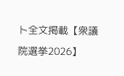ト全文掲載【衆議院選挙2026】